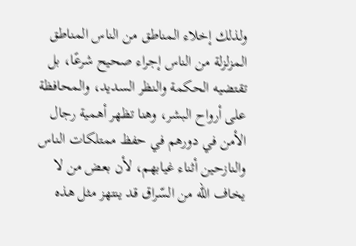ولذلك إخلاء المناطق من الناس المناطق المزلزلة من الناس إجراء صحيح شرعًا، بل تقتضيه الحكمة والنظر السديد، والمحافظة على أرواح البشر، وهنا تظهر أهمية رجال الأمن في دورهم في حفظ ممتلكات الناس والنازحين أثناء غيابهم، لأن بعض من لا يخاف الله من السّراق قد ينتهز مثل هذه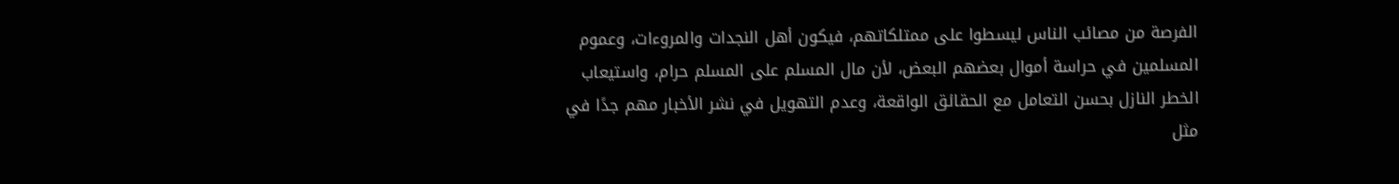الفرصة من مصائب الناس ليسطوا على ممتلكاتهم، فيكون أهل النجدات والمروءات، وعموم المسلمين في حراسة أموال بعضهم البعض، لأن مال المسلم على المسلم حرام، واستيعاب الخطر النازل بحسن التعامل مع الحقائق الواقعة، وعدم التهويل في نشر الأخبار مهم جدًا في مثل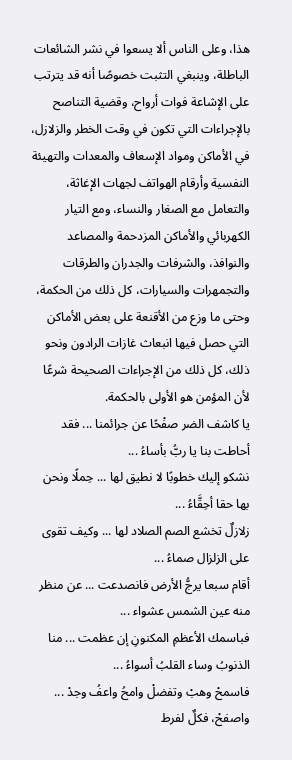هذا، وعلى الناس ألا يسعوا في نشر الشائعات الباطلة، وينبغي التثبت خصوصًا أنه قد يترتب على الإشاعة فوات أرواح، وقضية التناصح بالإجراءات التي تكون في وقت الخطر والزلازل، في الأماكن ومواد الإسعاف والمعدات والتهيئة النفسية وأرقام الهواتف لجهات الإغاثة، والتعامل مع الصغار والنساء، ومع التيار الكهربائي والأماكن المزدحمة والمصاعد والنوافذ، والشرفات والجدران والطرقات والتجمهرات والسيارات، كل ذلك من الحكمة، وحتى ما وزع من الأقنعة على بعض الأماكن التي حصل فيها انبعاث غازات الرادون ونحو ذلك، كل ذلك من الإجراءات الصحيحة شرعًا لأن المؤمن هو الأولى بالحكمة.
يا كاشف الضر صفْحًا عن جرائمنا ... فقد أحاطت بنا يا ربُّ بأساءُ ...
نشكو إليك خطوبًا لا نطيق لها ... حِملًا ونحن بها حقا أحِقَّاءُ ...
زلازلٌ تخشع الصم الصلاد لها ... وكيف تقوى على الزلزال صماءُ ...
أقام سبعا يرجُّ الأرض فانصدعت ... عن منظر منه عين الشمس عشواء ...
فباسمك الأعظمِ المكنونِ إن عظمت ... منا الذنوبُ وساء القلبُ أسواءُ ...
فاسمحْ وهبْ وتفضلْ وامحُ واعفُ وجدْ ... واصفحْ، فكلٌ لفرط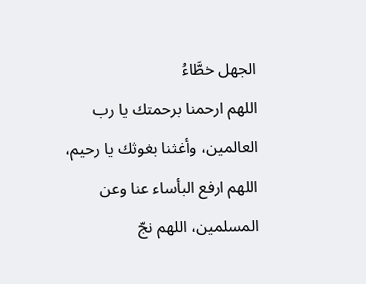الجهل خطَّاءُ
اللهم ارحمنا برحمتك يا رب العالمين، وأغثنا بغوثك يا رحيم، اللهم ارفع البأساء عنا وعن المسلمين، اللهم نجّ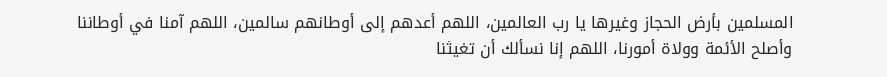المسلمين بأرض الحجاز وغيرها يا رب العالمين، اللهم أعدهم إلى أوطانهم سالمين، اللهم آمنا في أوطاننا وأصلح الأئمة وولاة أمورنا، اللهم إنا نسألك أن تغيثنا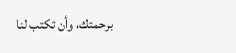برحمتك، وأن تكتب لنا